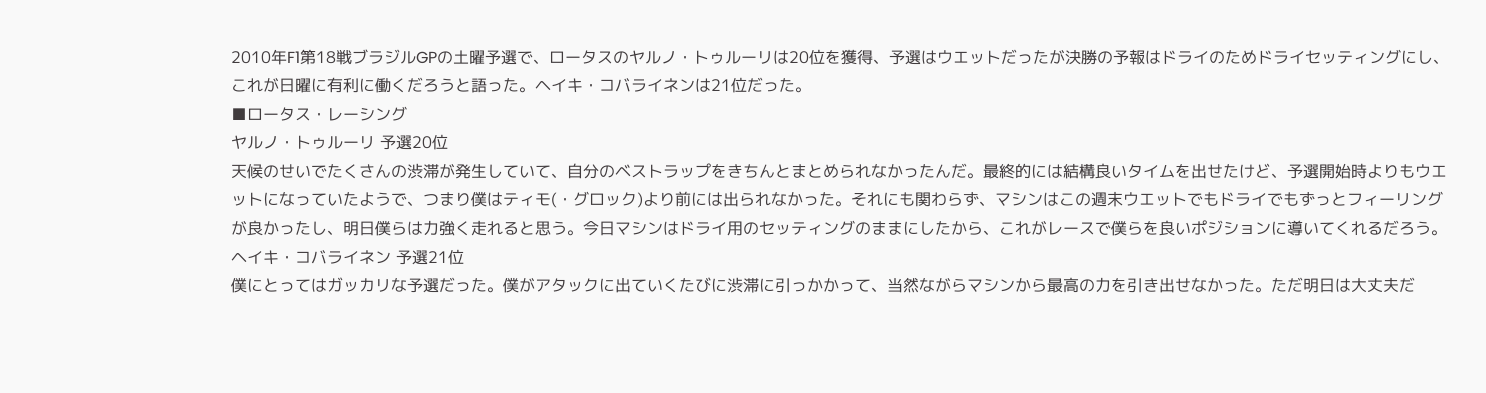2010年F1第18戦ブラジルGPの土曜予選で、ロータスのヤルノ・トゥルーリは20位を獲得、予選はウエットだったが決勝の予報はドライのためドライセッティングにし、これが日曜に有利に働くだろうと語った。ヘイキ・コバライネンは21位だった。
■ロータス・レーシング
ヤルノ・トゥルーリ 予選20位
天候のせいでたくさんの渋滞が発生していて、自分のベストラップをきちんとまとめられなかったんだ。最終的には結構良いタイムを出せたけど、予選開始時よりもウエットになっていたようで、つまり僕はティモ(・グロック)より前には出られなかった。それにも関わらず、マシンはこの週末ウエットでもドライでもずっとフィーリングが良かったし、明日僕らは力強く走れると思う。今日マシンはドライ用のセッティングのままにしたから、これがレースで僕らを良いポジションに導いてくれるだろう。
ヘイキ・コバライネン 予選21位
僕にとってはガッカリな予選だった。僕がアタックに出ていくたびに渋滞に引っかかって、当然ながらマシンから最高の力を引き出せなかった。ただ明日は大丈夫だ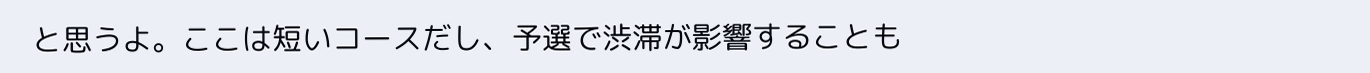と思うよ。ここは短いコースだし、予選で渋滞が影響することも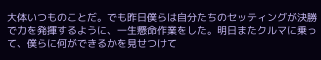大体いつものことだ。でも昨日僕らは自分たちのセッティングが決勝で力を発揮するように、一生懸命作業をした。明日またクルマに乗って、僕らに何ができるかを見せつけて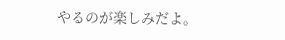やるのが楽しみだよ。